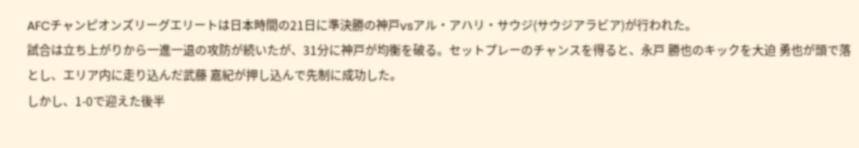AFCチャンピオンズリーグエリートは日本時間の21日に準決勝の神戸vsアル・アハリ・サウジ(サウジアラビア)が行われた。
試合は立ち上がりから一進一退の攻防が続いたが、31分に神戸が均衡を破る。セットプレーのチャンスを得ると、永戸 勝也のキックを大迫 勇也が頭で落とし、エリア内に走り込んだ武藤 嘉紀が押し込んで先制に成功した。
しかし、1-0で迎えた後半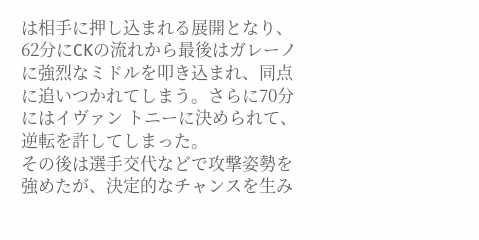は相手に押し込まれる展開となり、62分にCKの流れから最後はガレーノに強烈なミドルを叩き込まれ、同点に追いつかれてしまう。さらに70分にはイヴァン トニーに決められて、逆転を許してしまった。
その後は選手交代などで攻撃姿勢を強めたが、決定的なチャンスを生み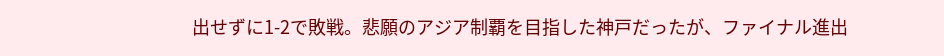出せずに1-2で敗戦。悲願のアジア制覇を目指した神戸だったが、ファイナル進出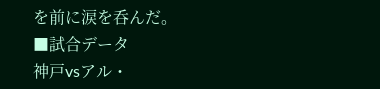を前に涙を呑んだ。
■試合データ
神戸vsアル・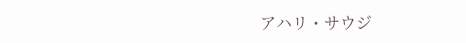アハリ・サウジ